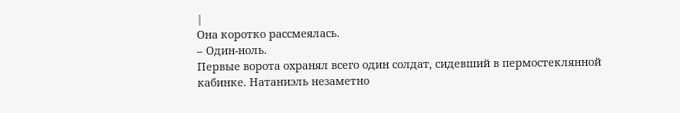|
Она коротко рассмеялась.
– Один-ноль.
Первые ворота охранял всего один солдат, сидевший в пермостеклянной кабинке. Натаниэль незаметно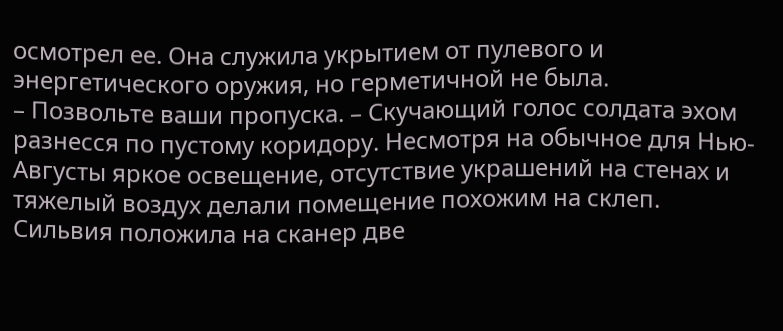осмотрел ее. Она служила укрытием от пулевого и энергетического оружия, но герметичной не была.
– Позвольте ваши пропуска. – Скучающий голос солдата эхом разнесся по пустому коридору. Несмотря на обычное для Нью-Августы яркое освещение, отсутствие украшений на стенах и тяжелый воздух делали помещение похожим на склеп.
Сильвия положила на сканер две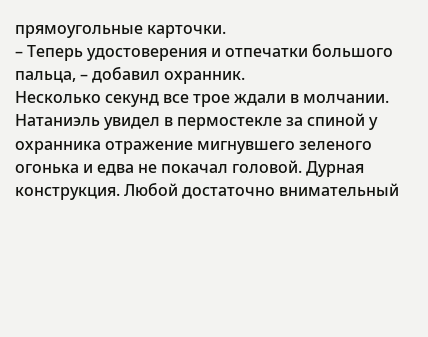прямоугольные карточки.
– Теперь удостоверения и отпечатки большого пальца, – добавил охранник.
Несколько секунд все трое ждали в молчании.
Натаниэль увидел в пермостекле за спиной у охранника отражение мигнувшего зеленого огонька и едва не покачал головой. Дурная конструкция. Любой достаточно внимательный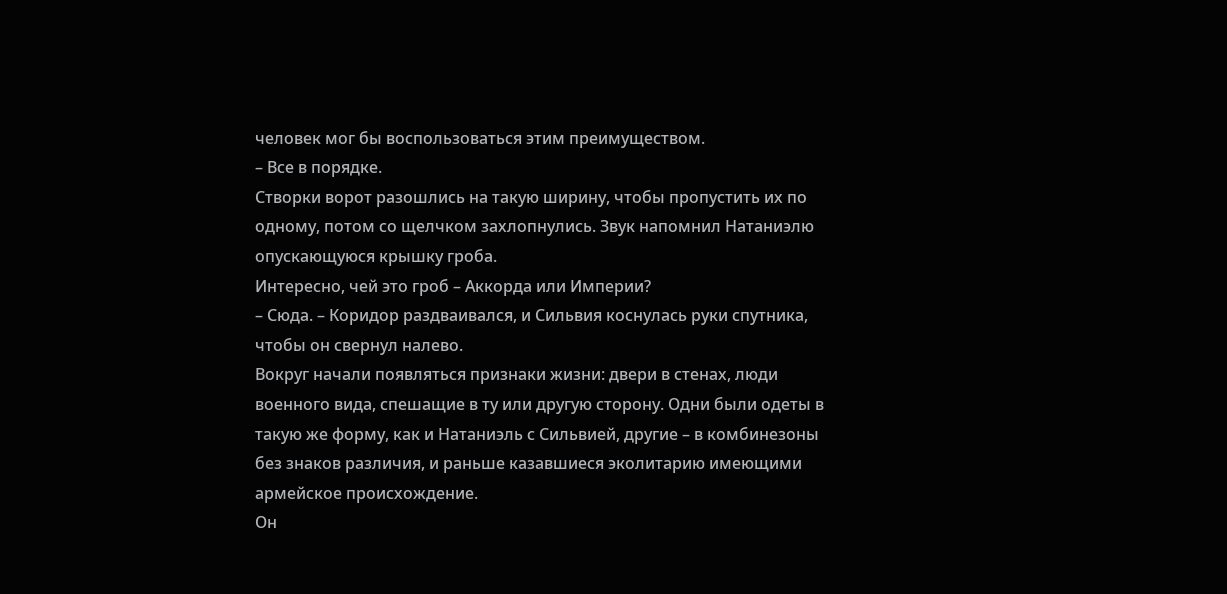человек мог бы воспользоваться этим преимуществом.
– Все в порядке.
Створки ворот разошлись на такую ширину, чтобы пропустить их по одному, потом со щелчком захлопнулись. Звук напомнил Натаниэлю опускающуюся крышку гроба.
Интересно, чей это гроб – Аккорда или Империи?
– Сюда. – Коридор раздваивался, и Сильвия коснулась руки спутника, чтобы он свернул налево.
Вокруг начали появляться признаки жизни: двери в стенах, люди военного вида, спешащие в ту или другую сторону. Одни были одеты в такую же форму, как и Натаниэль с Сильвией, другие – в комбинезоны без знаков различия, и раньше казавшиеся эколитарию имеющими армейское происхождение.
Он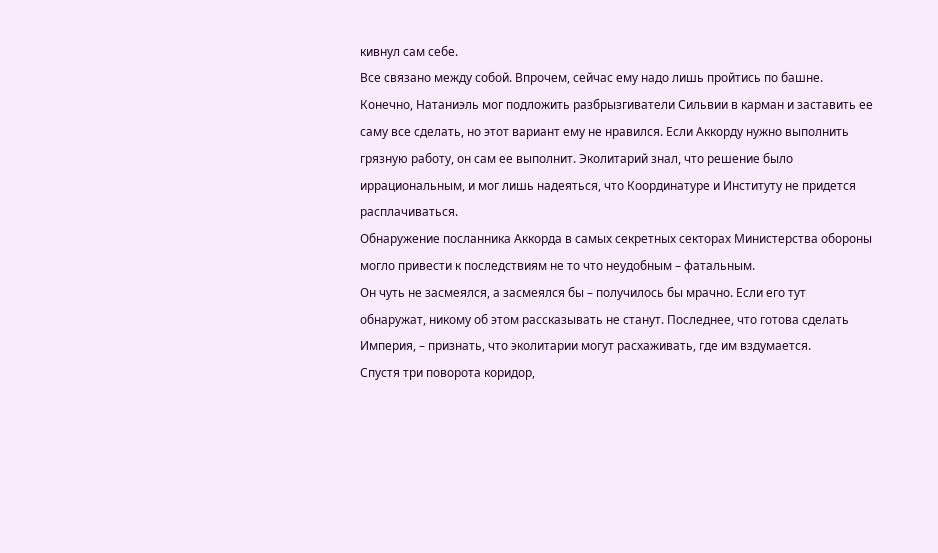кивнул сам себе.
Все связано между собой. Впрочем, сейчас ему надо лишь пройтись по башне.
Конечно, Натаниэль мог подложить разбрызгиватели Сильвии в карман и заставить ее саму все сделать, но этот вариант ему не нравился. Если Аккорду нужно выполнить грязную работу, он сам ее выполнит. Эколитарий знал, что решение было иррациональным, и мог лишь надеяться, что Координатуре и Институту не придется расплачиваться.
Обнаружение посланника Аккорда в самых секретных секторах Министерства обороны могло привести к последствиям не то что неудобным – фатальным.
Он чуть не засмеялся, а засмеялся бы – получилось бы мрачно. Если его тут обнаружат, никому об этом рассказывать не станут. Последнее, что готова сделать Империя, – признать, что эколитарии могут расхаживать, где им вздумается.
Спустя три поворота коридор,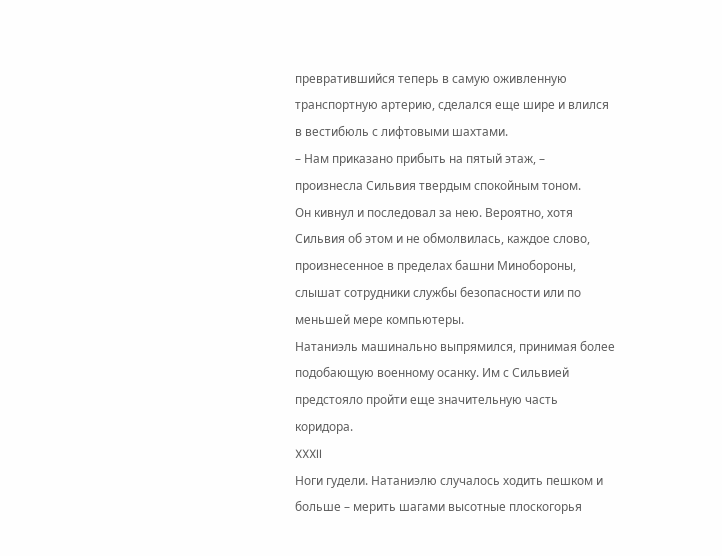превратившийся теперь в самую оживленную транспортную артерию, сделался еще шире и влился в вестибюль с лифтовыми шахтами.
– Нам приказано прибыть на пятый этаж, – произнесла Сильвия твердым спокойным тоном.
Он кивнул и последовал за нею. Вероятно, хотя Сильвия об этом и не обмолвилась, каждое слово, произнесенное в пределах башни Минобороны, слышат сотрудники службы безопасности или по меньшей мере компьютеры.
Натаниэль машинально выпрямился, принимая более подобающую военному осанку. Им с Сильвией предстояло пройти еще значительную часть коридора.
XXXII
Ноги гудели. Натаниэлю случалось ходить пешком и больше – мерить шагами высотные плоскогорья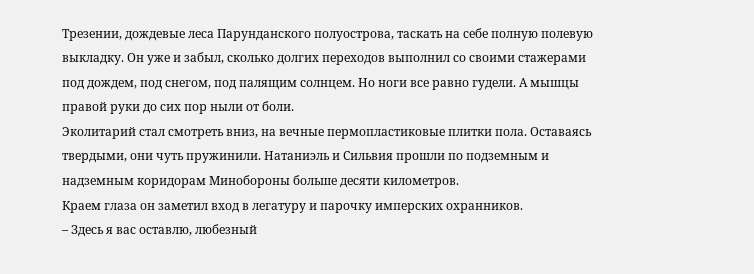Трезении, дождевые леса Парунданского полуострова, таскать на себе полную полевую выкладку. Он уже и забыл, сколько долгих переходов выполнил со своими стажерами под дождем, под снегом, под палящим солнцем. Но ноги все равно гудели. А мышцы правой руки до сих пор ныли от боли.
Эколитарий стал смотреть вниз, на вечные пермопластиковые плитки пола. Оставаясь твердыми, они чуть пружинили. Натаниэль и Сильвия прошли по подземным и надземным коридорам Минобороны больше десяти километров.
Краем глаза он заметил вход в легатуру и парочку имперских охранников.
– Здесь я вас оставлю, любезный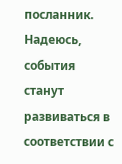посланник. Надеюсь, события станут развиваться в соответствии с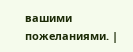вашими пожеланиями. |